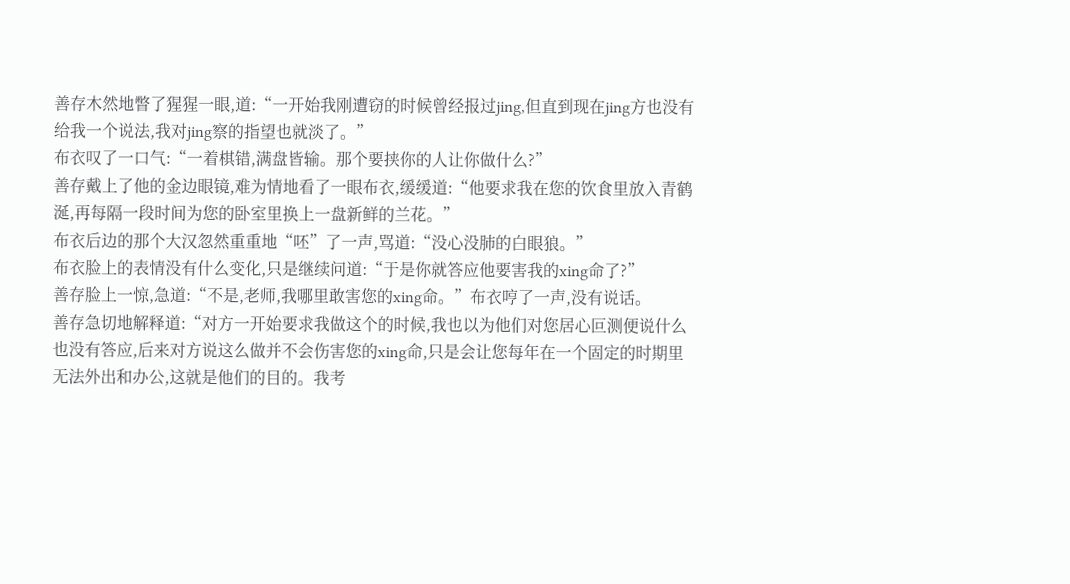善存木然地瞥了猩猩一眼,道:“一开始我刚遭窃的时候曾经报过jing,但直到现在jing方也没有给我一个说法,我对jing察的指望也就淡了。”
布衣叹了一口气:“一着棋错,满盘皆输。那个要挟你的人让你做什么?”
善存戴上了他的金边眼镜,难为情地看了一眼布衣,缓缓道:“他要求我在您的饮食里放入青鹤涎,再每隔一段时间为您的卧室里换上一盘新鲜的兰花。”
布衣后边的那个大汉忽然重重地“呸”了一声,骂道:“没心没肺的白眼狼。”
布衣脸上的表情没有什么变化,只是继续问道:“于是你就答应他要害我的xing命了?”
善存脸上一惊,急道:“不是,老师,我哪里敢害您的xing命。”布衣哼了一声,没有说话。
善存急切地解释道:“对方一开始要求我做这个的时候,我也以为他们对您居心叵测便说什么也没有答应,后来对方说这么做并不会伤害您的xing命,只是会让您每年在一个固定的时期里无法外出和办公,这就是他们的目的。我考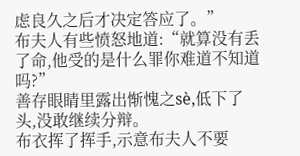虑良久之后才决定答应了。”
布夫人有些愤怒地道:“就算没有丢了命,他受的是什么罪你难道不知道吗?”
善存眼睛里露出惭愧之sè,低下了头,没敢继续分辩。
布衣挥了挥手,示意布夫人不要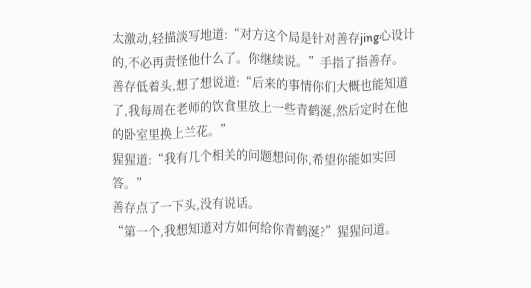太激动,轻描淡写地道:“对方这个局是针对善存jing心设计的,不必再责怪他什么了。你继续说。”手指了指善存。
善存低着头,想了想说道:“后来的事情你们大概也能知道了,我每周在老师的饮食里放上一些青鹤涎,然后定时在他的卧室里换上兰花。”
猩猩道:“我有几个相关的问题想问你,希望你能如实回答。”
善存点了一下头,没有说话。
“第一个,我想知道对方如何给你青鹤涎?”猩猩问道。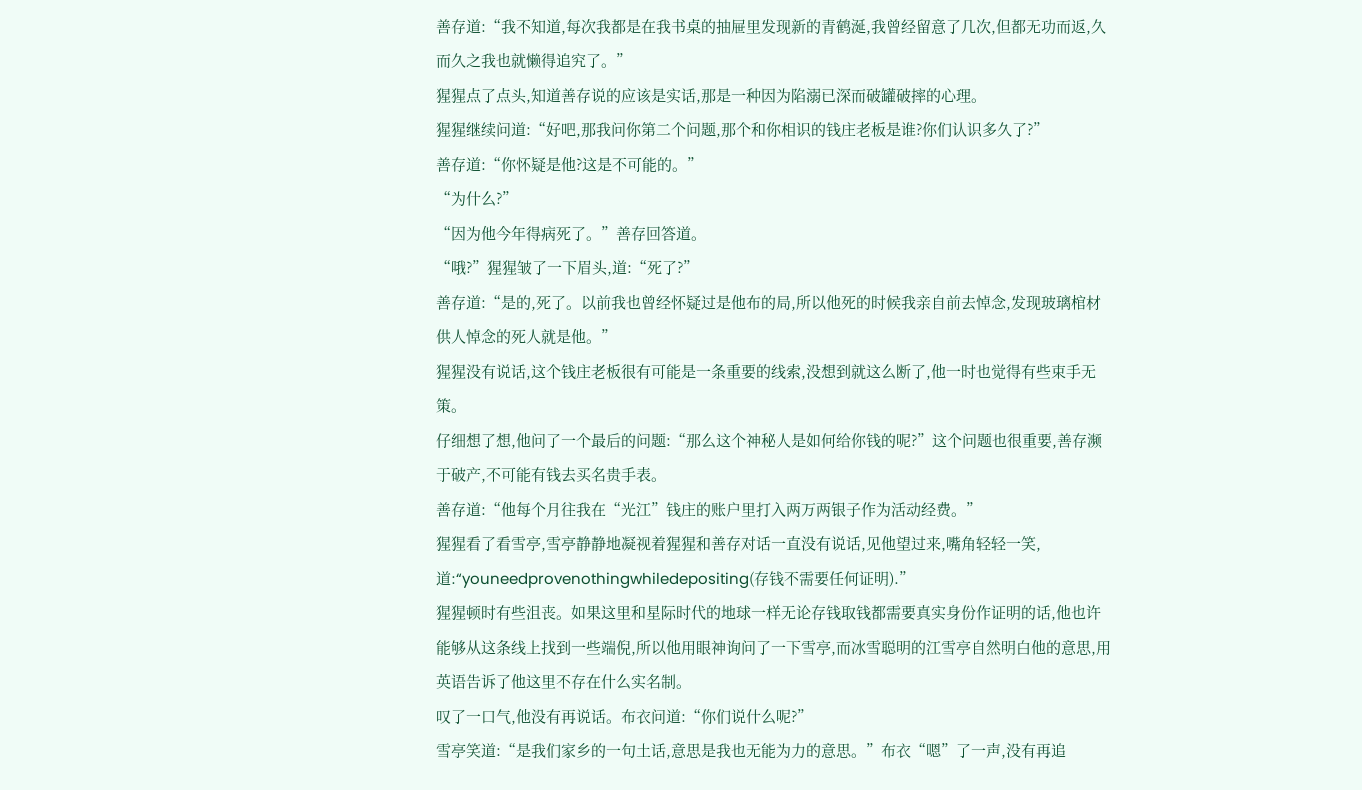善存道:“我不知道,每次我都是在我书桌的抽屉里发现新的青鹤涎,我曾经留意了几次,但都无功而返,久而久之我也就懒得追究了。”
猩猩点了点头,知道善存说的应该是实话,那是一种因为陷溺已深而破罐破摔的心理。
猩猩继续问道:“好吧,那我问你第二个问题,那个和你相识的钱庄老板是谁?你们认识多久了?”
善存道:“你怀疑是他?这是不可能的。”
“为什么?”
“因为他今年得病死了。”善存回答道。
“哦?”猩猩皱了一下眉头,道:“死了?”
善存道:“是的,死了。以前我也曾经怀疑过是他布的局,所以他死的时候我亲自前去悼念,发现玻璃棺材供人悼念的死人就是他。”
猩猩没有说话,这个钱庄老板很有可能是一条重要的线索,没想到就这么断了,他一时也觉得有些束手无策。
仔细想了想,他问了一个最后的问题:“那么这个神秘人是如何给你钱的呢?”这个问题也很重要,善存濒于破产,不可能有钱去买名贵手表。
善存道:“他每个月往我在“光江”钱庄的账户里打入两万两银子作为活动经费。”
猩猩看了看雪亭,雪亭静静地凝视着猩猩和善存对话一直没有说话,见他望过来,嘴角轻轻一笑,道:“youneedprovenothingwhiledepositing(存钱不需要任何证明).”
猩猩顿时有些沮丧。如果这里和星际时代的地球一样无论存钱取钱都需要真实身份作证明的话,他也许能够从这条线上找到一些端倪,所以他用眼神询问了一下雪亭,而冰雪聪明的江雪亭自然明白他的意思,用英语告诉了他这里不存在什么实名制。
叹了一口气,他没有再说话。布衣问道:“你们说什么呢?”
雪亭笑道:“是我们家乡的一句土话,意思是我也无能为力的意思。”布衣“嗯”了一声,没有再追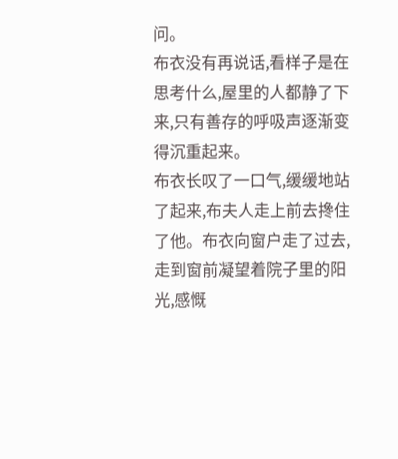问。
布衣没有再说话,看样子是在思考什么,屋里的人都静了下来,只有善存的呼吸声逐渐变得沉重起来。
布衣长叹了一口气,缓缓地站了起来,布夫人走上前去搀住了他。布衣向窗户走了过去,走到窗前凝望着院子里的阳光,感慨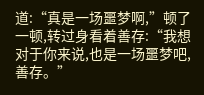道:“真是一场噩梦啊,”顿了一顿,转过身看着善存:“我想对于你来说,也是一场噩梦吧,善存。”